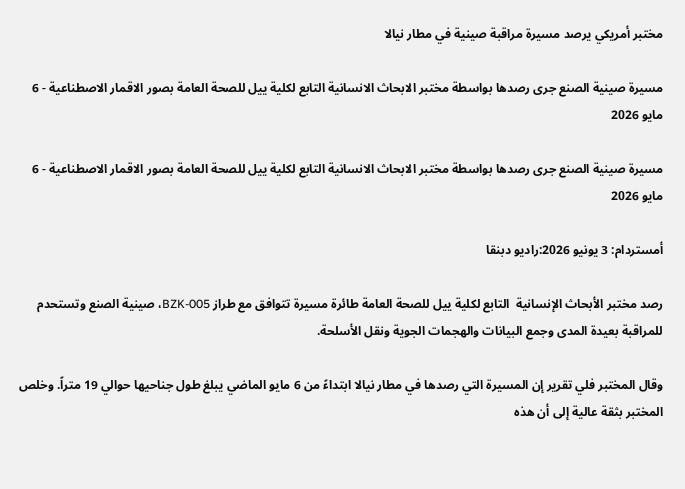مختبر أمريكي يرصد مسيرة مراقبة صينية في مطار نيالا

مسيرة صينية الصنع جرى رصدها بواسطة مختبر الابحاث الانسانية التابع لكلية ييل للصحة العامة بصور الاقمار الاصطناعية - 6 مايو 2026

مسيرة صينية الصنع جرى رصدها بواسطة مختبر الابحاث الانسانية التابع لكلية ييل للصحة العامة بصور الاقمار الاصطناعية - 6 مايو 2026

أمستردام: 3 يونيو 2026:راديو دبنقا

رصد مختبر الأبحاث الإنسانية  التابع لكلية ييل للصحة العامة طائرة مسيرة تتوافق مع طراز BZK-005، صينية الصنع وتستحدم للمراقبة بعيدة المدى وجمع البيانات والهجمات الجوية ونقل الأسلحة.

وقال المختبر فلي تقرير إن المسيرة التي رصدها في مطار نيالا ابتداءً من 6 مايو الماضي يبلغ طول جناحيها حوالي 19 متراً. وخلص المختبر بثقة عالية إلى أن هذه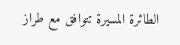الطائرة المسيرة تتوافق مع طراز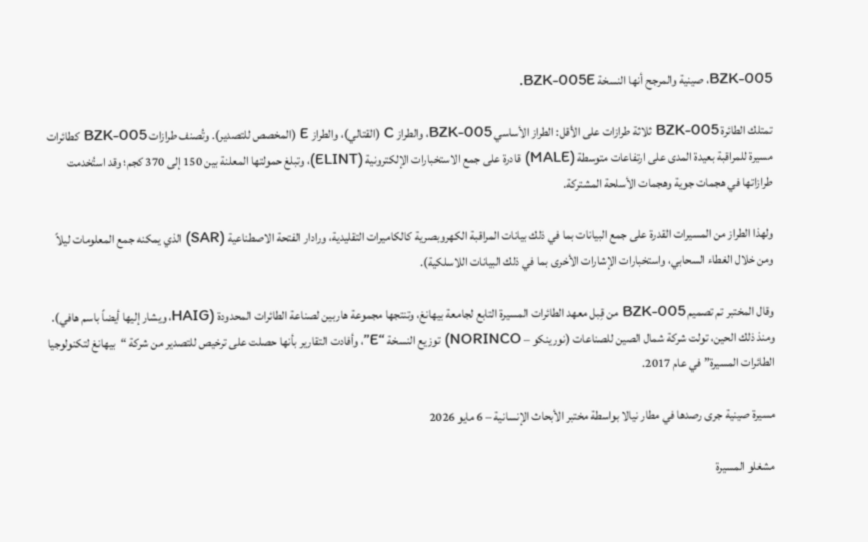BZK-005، صينية والمرجح أنها النسخة BZK-005E.

تمتلك الطائرة BZK-005 ثلاثة طرازات على الأقل: الطراز الأساسي BZK-005، والطراز C (القتالي)، والطراز E (المخصص للتصدير). وتُصنف طرازات BZK-005 كطائرات مسيرة للمراقبة بعيدة المدى على ارتفاعات متوسطة (MALE) قادرة على جمع الاستخبارات الإلكترونية (ELINT)، وتبلغ حمولتها المعلنة بين 150 إلى 370 كجم؛ وقد استُخدمت طرازاتها في هجمات جوية وهجمات الأسلحة المشتركة.

ولهذا الطراز من المسيرات القدرة على جمع البيانات بما في ذلك بيانات المراقبة الكهروبصرية كالكاميرات التقليدية، ورادار الفتحة الاصطناعية (SAR) الذي يمكنه جمع المعلومات ليلاً ومن خلال الغطاء السحابي، واستخبارات الإشارات الأخرى بما في ذلك البيانات اللاسلكية).

وقال المختبر تم تصميم BZK-005 من قِبل معهد الطائرات المسيرة التابع لجامعة بيهانغ، وتنتجها مجموعة هاربين لصناعة الطائرات المحدودة (HAIG، ويشار إليها أيضاً باسم هافي). ومنذ ذلك الحين، تولت شركة شمال الصين للصناعات (نورينكو – NORINCO) توزيع النسخة “E”، وأفادت التقارير بأنها حصلت على ترخيص للتصدير من شركة “بيهانغ لتكنولوجيا الطائرات المسيرة” في عام 2017.

مسيرة صينية جرى رصدها في مطار نيالا بواسطة مختبر الأبحاث الإنسانية – 6 مايو 2026

مشغلو المسيرة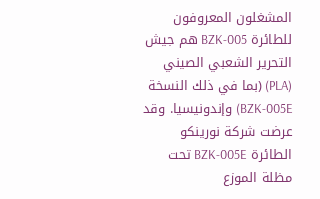المشغلون المعروفون للطائرة BZK-005 هم جيش التحرير الشعبي الصيني (PLA) (بما في ذلك النسخة BZK-005E) وإندونيسيا. وقد عرضت شركة نورينكو الطائرة BZK-005E تحت مظلة الموزع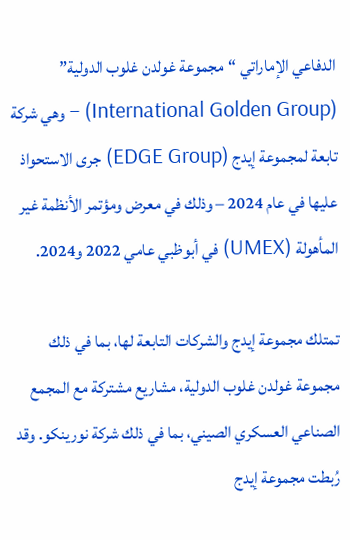الدفاعي الإماراتي “مجموعة غولدن غلوب الدولية” (International Golden Group) – وهي شركة تابعة لمجموعة إيدج (EDGE Group) جرى الاستحواذ عليها في عام 2024 – وذلك في معرض ومؤتمر الأنظمة غير المأهولة (UMEX) في أبوظبي عامي 2022 و2024.

تمتلك مجموعة إيدج والشركات التابعة لها، بما في ذلك مجموعة غولدن غلوب الدولية، مشاريع مشتركة مع المجمع الصناعي العسكري الصيني، بما في ذلك شركة نورينكو. وقد رُبطت مجموعة إيدج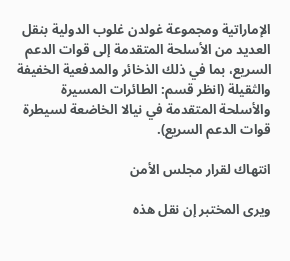الإماراتية ومجموعة غولدن غلوب الدولية بنقل العديد من الأسلحة المتقدمة إلى قوات الدعم السريع، بما في ذلك الذخائر والمدفعية الخفيفة والثقيلة (انظر قسم: الطائرات المسيرة والأسلحة المتقدمة في نيالا الخاضعة لسيطرة قوات الدعم السريع).

انتهاك لقرار مجلس الأمن

ويرى المختبر إن نقل هذه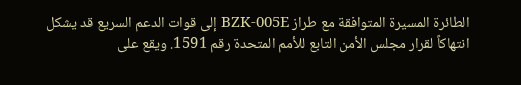الطائرة المسيرة المتوافقة مع طراز BZK-005E إلى قوات الدعم السريع قد يشكل انتهاكاً لقرار مجلس الأمن التابع للأمم المتحدة رقم 1591. ويقع على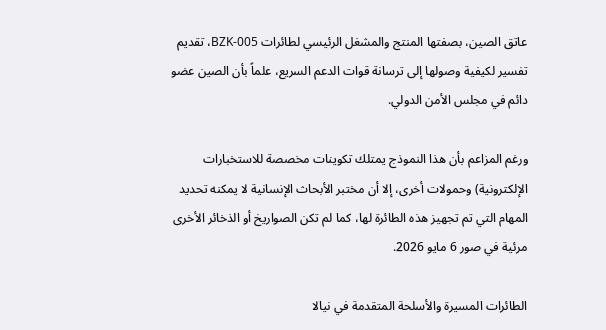عاتق الصين، بصفتها المنتج والمشغل الرئيسي لطائرات BZK-005، تقديم تفسير لكيفية وصولها إلى ترسانة قوات الدعم السريع، علماً بأن الصين عضو دائم في مجلس الأمن الدولي.

ورغم المزاعم بأن هذا النموذج يمتلك تكوينات مخصصة للاستخبارات الإلكترونية) وحمولات أخرى، إلا أن مختبر الأبحاث الإنسانية لا يمكنه تحديد المهام التي تم تجهيز هذه الطائرة لها، كما لم تكن الصواريخ أو الذخائر الأخرى مرئية في صور 6 مايو 2026.

الطائرات المسيرة والأسلحة المتقدمة في نيالا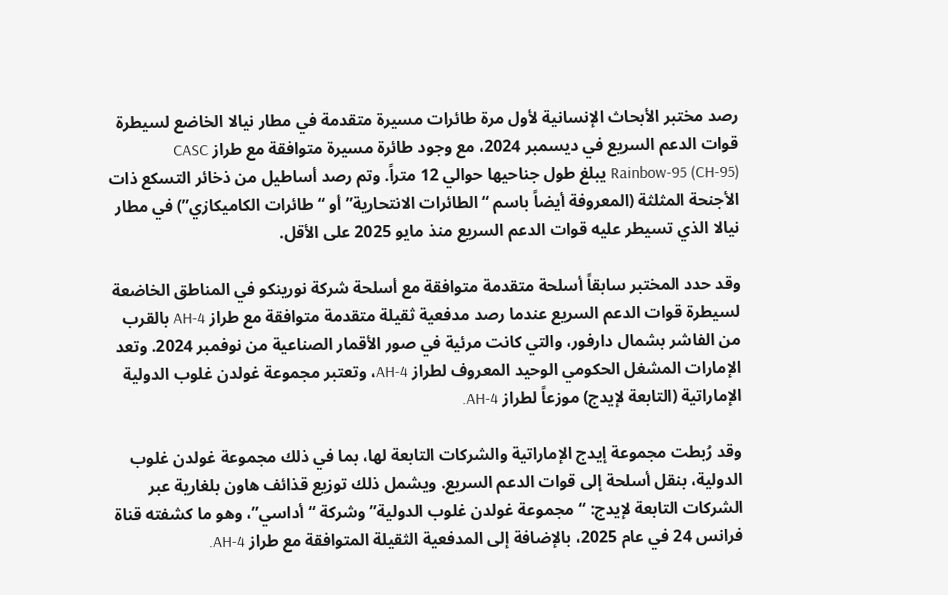رصد مختبر الأبحاث الإنسانية لأول مرة طائرات مسيرة متقدمة في مطار نيالا الخاضع لسيطرة قوات الدعم السريع في ديسمبر 2024، مع وجود طائرة مسيرة متوافقة مع طراز CASC Rainbow-95 (CH-95) يبلغ طول جناحيها حوالي 12 متراً. وتم رصد أساطيل من ذخائر التسكع ذات الأجنحة المثلثة (المعروفة أيضاً باسم “الطائرات الانتحارية” أو “طائرات الكاميكازي”) في مطار نيالا الذي تسيطر عليه قوات الدعم السريع منذ مايو 2025 على الأقل.

وقد حدد المختبر سابقاً أسلحة متقدمة متوافقة مع أسلحة شركة نورينكو في المناطق الخاضعة لسيطرة قوات الدعم السريع عندما رصد مدفعية ثقيلة متقدمة متوافقة مع طراز AH-4 بالقرب من الفاشر بشمال دارفور، والتي كانت مرئية في صور الأقمار الصناعية من نوفمبر 2024. وتعد الإمارات المشغل الحكومي الوحيد المعروف لطراز AH-4، وتعتبر مجموعة غولدن غلوب الدولية الإماراتية (التابعة لإيدج) موزعاً لطراز AH-4.

وقد رُبطت مجموعة إيدج الإماراتية والشركات التابعة لها، بما في ذلك مجموعة غولدن غلوب الدولية، بنقل أسلحة إلى قوات الدعم السريع. ويشمل ذلك توزيع قذائف هاون بلغارية عبر الشركات التابعة لإيدج: “مجموعة غولدن غلوب الدولية” وشركة “أداسي”، وهو ما كشفته قناة فرانس 24 في عام 2025، بالإضافة إلى المدفعية الثقيلة المتوافقة مع طراز AH-4.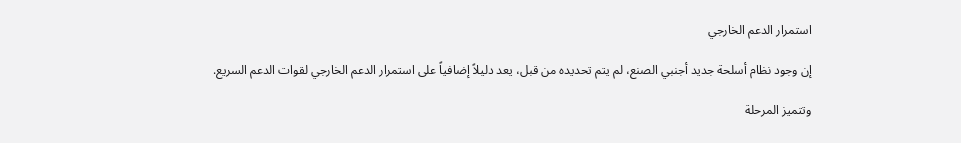استمرار الدعم الخارجي

إن وجود نظام أسلحة جديد أجنبي الصنع، لم يتم تحديده من قبل، يعد دليلاً إضافياً على استمرار الدعم الخارجي لقوات الدعم السريع.

وتتميز المرحلة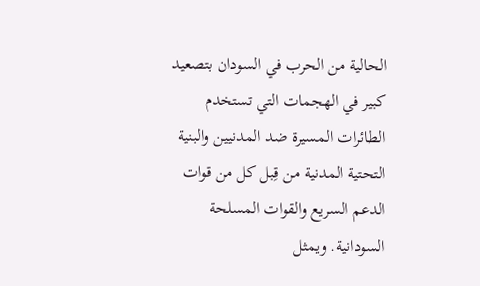الحالية من الحرب في السودان بتصعيد كبير في الهجمات التي تستخدم الطائرات المسيرة ضد المدنيين والبنية التحتية المدنية من قِبل كل من قوات الدعم السريع والقوات المسلحة السودانية. ويمثل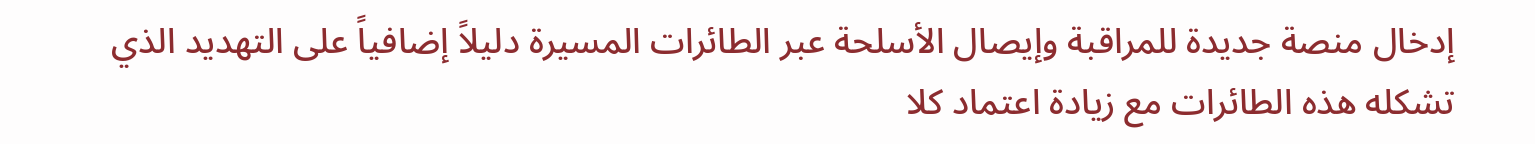إدخال منصة جديدة للمراقبة وإيصال الأسلحة عبر الطائرات المسيرة دليلاً إضافياً على التهديد الذي تشكله هذه الطائرات مع زيادة اعتماد كلا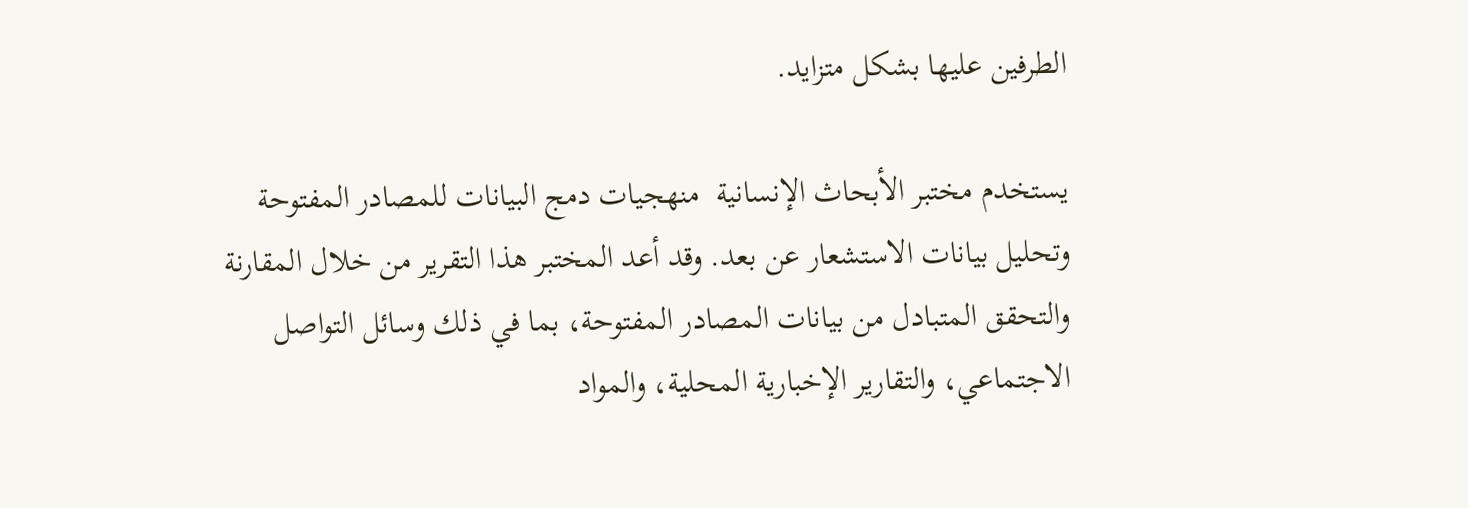الطرفين عليها بشكل متزايد.

يستخدم مختبر الأبحاث الإنسانية  منهجيات دمج البيانات للمصادر المفتوحة وتحليل بيانات الاستشعار عن بعد. وقد أعد المختبر هذا التقرير من خلال المقارنة والتحقق المتبادل من بيانات المصادر المفتوحة، بما في ذلك وسائل التواصل الاجتماعي، والتقارير الإخبارية المحلية، والمواد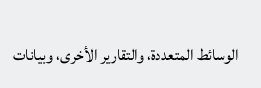الوسائط المتعددة، والتقارير الأخرى، وبيانات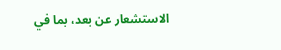الاستشعار عن بعد، بما في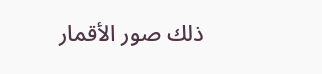ذلك صور الأقمار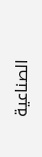الصناعية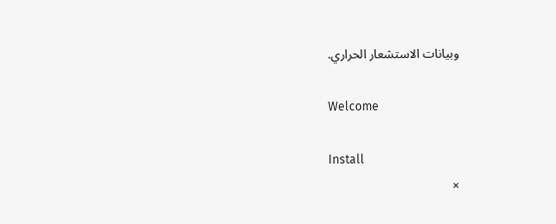وبيانات الاستشعار الحراري.

Welcome

Install
×